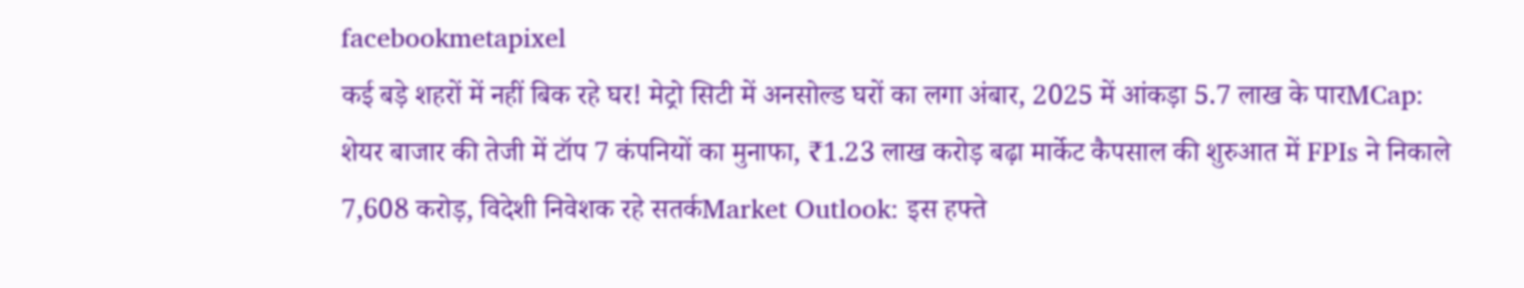facebookmetapixel
कई बड़े शहरों में नहीं बिक रहे घर! मेट्रो सिटी में अनसोल्ड घरों का लगा अंबार, 2025 में आंकड़ा 5.7 लाख के पारMCap: शेयर बाजार की तेजी में टॉप 7 कंपनियों का मुनाफा, ₹1.23 लाख करोड़ बढ़ा मार्केट कैपसाल की शुरुआत में FPIs ने निकाले 7,608 करोड़, विदेशी निवेशक रहे सतर्कMarket Outlook: इस हफ्ते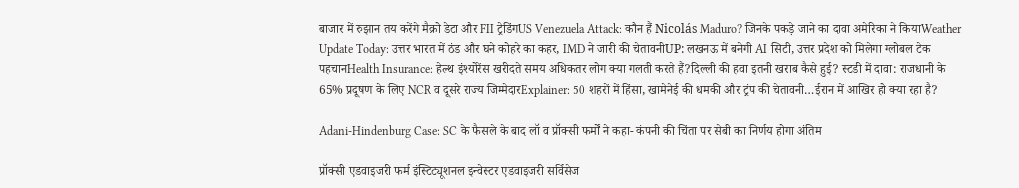बाजार में रुझान तय करेंगे मैक्रो डेटा और FII ट्रेडिंगUS Venezuela Attack: कौन हैं Nicolás Maduro? जिनके पकड़े जाने का दावा अमेरिका ने कियाWeather Update Today: उत्तर भारत में ठंड और घने कोहरे का कहर, IMD ने जारी की चेतावनीUP: लखनऊ में बनेगी AI सिटी, उत्तर प्रदेश को मिलेगा ग्लोबल टेक पहचानHealth Insurance: हेल्थ इंश्योरेंस खरीदते समय अधिकतर लोग क्या गलती करते हैं?दिल्ली की हवा इतनी खराब कैसे हुई? स्टडी में दावा: राजधानी के 65% प्रदूषण के लिए NCR व दूसरे राज्य जिम्मेदारExplainer: 50 शहरों में हिंसा, खामेनेई की धमकी और ट्रंप की चेतावनी…ईरान में आखिर हो क्या रहा है?

Adani-Hindenburg Case: SC के फैसले के बाद लॉ व प्रॉक्सी फर्मों ने कहा- कंपनी की चिंता पर सेबी का निर्णय होगा अंतिम

प्रॉक्सी एडवाइजरी फर्म इंस्टिट्यूशनल इन्वेस्टर एडवाइजरी सर्विसेज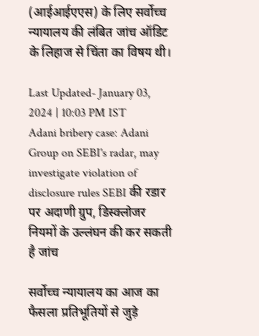(आईआईएएस) के लिए सर्वोच्च न्यायालय की लंबित जांच ऑडिट के लिहाज से चिंता का विषय थी।

Last Updated- January 03, 2024 | 10:03 PM IST
Adani bribery case: Adani Group on SEBI's radar, may investigate violation of disclosure rules SEBI की रडार पर अदाणी ग्रुप, डिस्क्लोजर नियमों के उल्लंघन की कर सकती है जांच

सर्वोच्च न्यायालय का आज का फैसला प्रतिभूतियों से जुड़े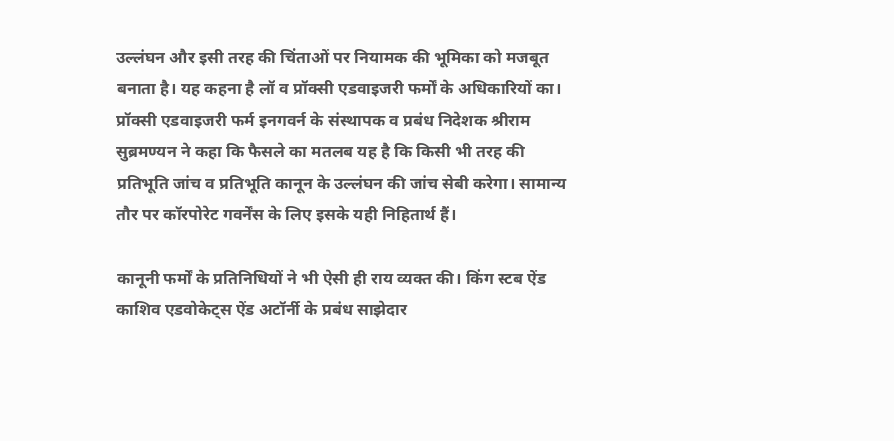उल्लंघन और इसी तरह की चिंताओं पर नियामक की भूमिका को मजबूत बनाता है। यह कहना है लॉ व प्रॉक्सी एडवाइजरी फर्मों के अधिकारियों का। प्रॉक्सी एडवाइजरी फर्म इनगवर्न के संस्थापक व प्रबंध निदेशक श्रीराम सुब्रमण्यन ने कहा कि फैसले का मतलब यह है कि किसी भी तरह की प्रतिभूति जांच व प्रतिभूति कानून के उल्लंघन की जांच सेबी करेगा। सामान्य तौर पर कॉरपोरेट गवर्नेंस के लिए इसके यही निहितार्थ हैं।

कानूनी फर्मों के प्रतिनिधियों ने भी ऐसी ही राय व्यक्त की। किंग स्टब ऐंड काशिव एडवोकेट्स ऐंड अटॉर्नी के प्रबंध साझेदार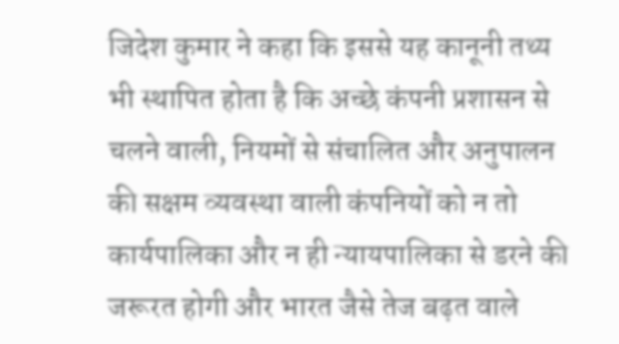जिदेश कुमार ने कहा कि इससे यह कानूनी तथ्य भी स्थापित होता है कि अच्छे कंपनी प्रशासन से चलने वाली, नियमों से संचालित और अनुपालन की सक्षम व्यवस्था वाली कंपनियों को न तो कार्यपालिका और न ही न्यायपालिका से डरने की जरूरत होगी और भारत जैसे तेज बढ़त वाले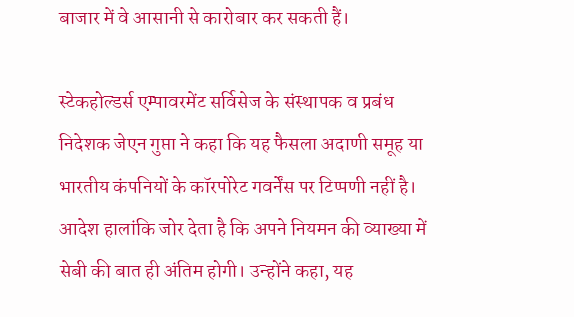बाजार में वे आसानी से कारोबार कर सकती हैं।

स्टेकहोल्डर्स एम्पावरमेंट सर्विसेज के संस्थापक व प्रबंध निदेशक जेएन गुप्ता ने कहा कि यह फैसला अदाणी समूह या भारतीय कंपनियों के कॉरपोरेट गवर्नेंस पर टिप्पणी नहीं है। आदेश हालांकि जोर देता है कि अपने नियमन की व्याख्या में सेबी की बात ही अंतिम होगी। उन्होंने कहा, यह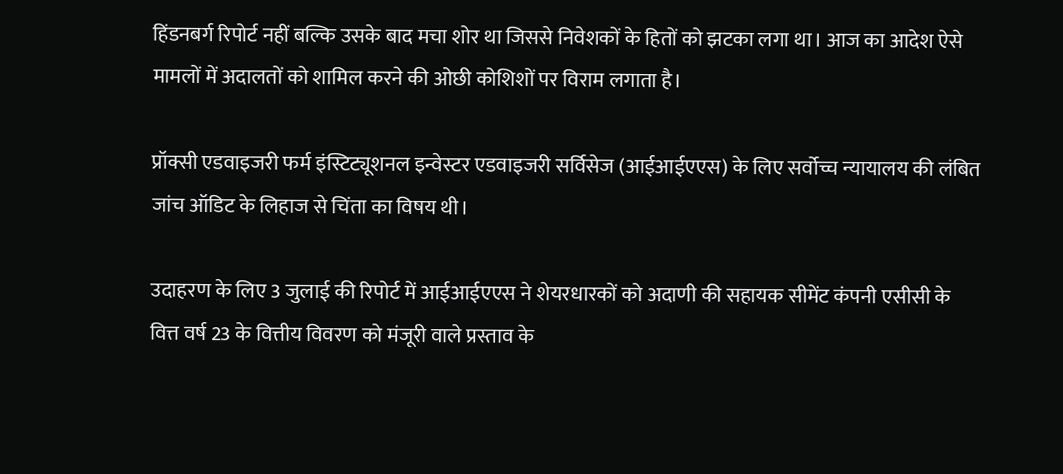हिंडनबर्ग रिपोर्ट नहीं बल्कि उसके बाद मचा शोर था जिससे निवेशकों के हितों को झटका लगा था। आज का आदेश ऐसे मामलों में अदालतों को शामिल करने की ओछी कोशिशों पर विराम लगाता है।

प्रॉक्सी एडवाइजरी फर्म इंस्टिट्यूशनल इन्वेस्टर एडवाइजरी सर्विसेज (आईआईएएस) के लिए सर्वोच्च न्यायालय की लंबित जांच ऑडिट के लिहाज से चिंता का विषय थी।

उदाहरण के लिए 3 जुलाई की रिपोर्ट में आईआईएएस ने शेयरधारकों को अदाणी की सहायक सीमेंट कंपनी एसीसी के वित्त वर्ष 23 के वित्तीय विवरण को मंजूरी वाले प्रस्ताव के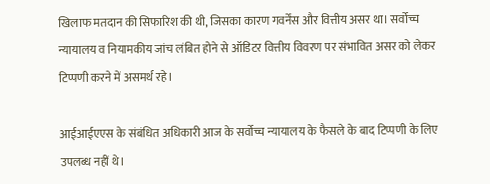खिलाफ मतदान की सिफारिश की थी, जिसका कारण गवर्नेंस और वित्तीय असर था। सर्वोच्च न्यायालय व नियामकीय जांच लंबित होने से ऑडिटर वित्तीय विवरण पर संभावित असर को लेकर टिप्पणी करने में असमर्थ रहे।

आईआईएएस के संबंधित अधिकारी आज के सर्वोच्च न्यायालय के फैसले के बाद टिप्पणी के लिए उपलब्ध नहीं थे।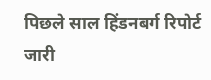पिछले साल हिंडनबर्ग रिपोर्ट जारी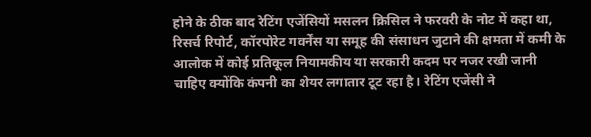होने के ठीक बाद रेटिंग एजेंसियों मसलन क्रिसिल ने फरवरी के नोट में कहा था, रिसर्च रिपोर्ट, कॉरपोरेट गवर्नेंस या समूह की संसाधन जुटाने की क्षमता में कमी के आलोक में कोई प्रतिकूल नियामकीय या सरकारी कदम पर नजर रखी जानी चाहिए क्योंकि कंपनी का शेयर लगातार टूट रहा है। रेटिंग एजेंसी ने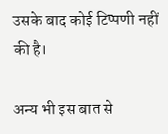उसके बाद कोई टिप्पणी नहीं की है।

अन्य भी इस बात से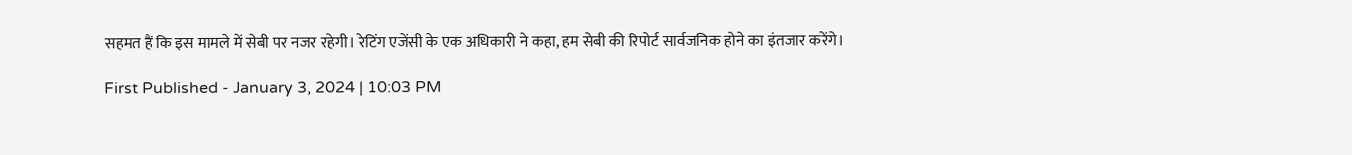सहमत हैं कि इस मामले में सेबी पर नजर रहेगी। रेटिंग एजेंसी के एक अधिकारी ने कहा, हम सेबी की रिपोर्ट सार्वजनिक होने का इंतजार करेंगे।

First Published - January 3, 2024 | 10:03 PM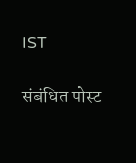IST

संबंधित पोस्ट